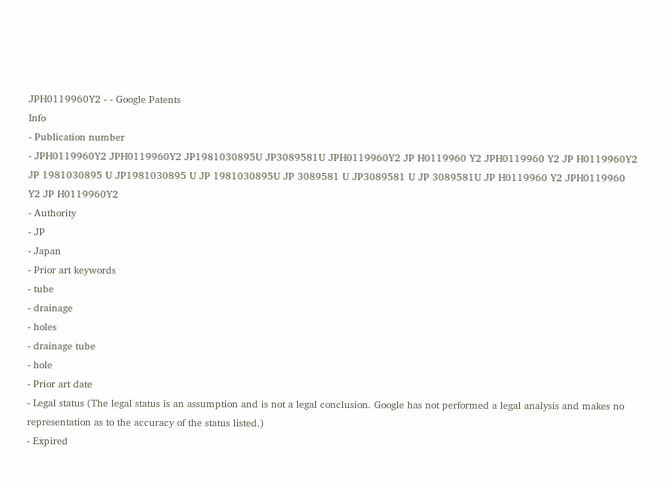JPH0119960Y2 - - Google Patents
Info
- Publication number
- JPH0119960Y2 JPH0119960Y2 JP1981030895U JP3089581U JPH0119960Y2 JP H0119960 Y2 JPH0119960 Y2 JP H0119960Y2 JP 1981030895 U JP1981030895 U JP 1981030895U JP 3089581 U JP3089581 U JP 3089581U JP H0119960 Y2 JPH0119960 Y2 JP H0119960Y2
- Authority
- JP
- Japan
- Prior art keywords
- tube
- drainage
- holes
- drainage tube
- hole
- Prior art date
- Legal status (The legal status is an assumption and is not a legal conclusion. Google has not performed a legal analysis and makes no representation as to the accuracy of the status listed.)
- Expired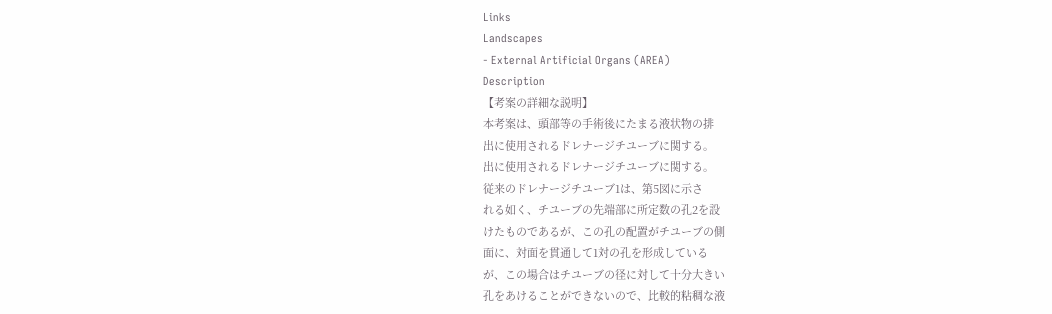Links
Landscapes
- External Artificial Organs (AREA)
Description
【考案の詳細な説明】
本考案は、頭部等の手術後にたまる液状物の排
出に使用されるドレナージチユーブに関する。
出に使用されるドレナージチユーブに関する。
従来のドレナージチユーブ1は、第5図に示さ
れる如く、チユーブの先端部に所定数の孔2を設
けたものであるが、この孔の配置がチユーブの側
面に、対面を貫通して1対の孔を形成している
が、この場合はチユーブの径に対して十分大きい
孔をあけることができないので、比較的粘稠な液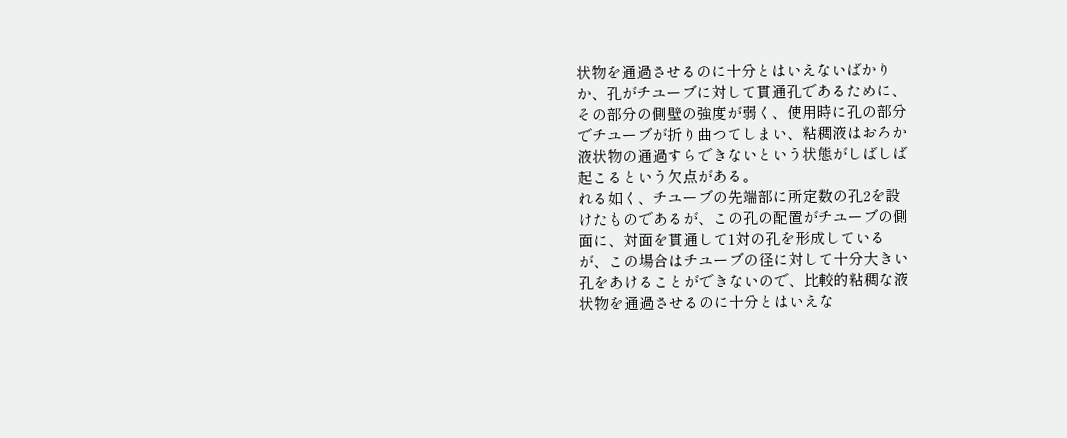状物を通過させるのに十分とはいえないばかり
か、孔がチユーブに対して貫通孔であるために、
その部分の側壁の強度が弱く、使用時に孔の部分
でチユーブが折り曲つてしまい、粘稠液はおろか
液状物の通過すらできないという状態がしばしば
起こるという欠点がある。
れる如く、チユーブの先端部に所定数の孔2を設
けたものであるが、この孔の配置がチユーブの側
面に、対面を貫通して1対の孔を形成している
が、この場合はチユーブの径に対して十分大きい
孔をあけることができないので、比較的粘稠な液
状物を通過させるのに十分とはいえな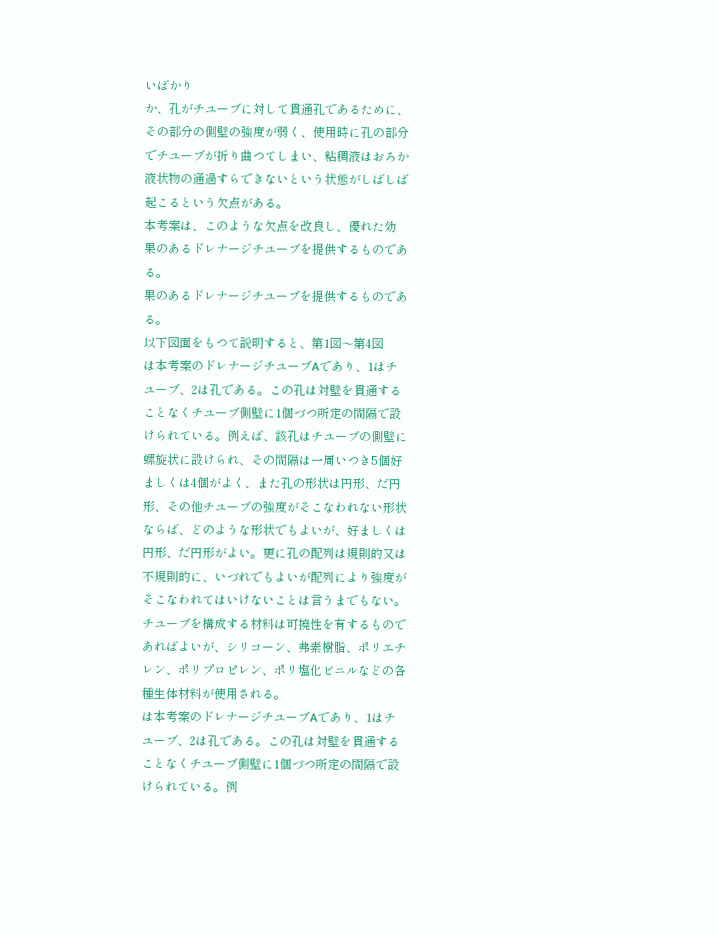いばかり
か、孔がチユーブに対して貫通孔であるために、
その部分の側壁の強度が弱く、使用時に孔の部分
でチユーブが折り曲つてしまい、粘稠液はおろか
液状物の通過すらできないという状態がしばしば
起こるという欠点がある。
本考案は、このような欠点を改良し、優れた効
果のあるドレナージチユーブを提供するものであ
る。
果のあるドレナージチユーブを提供するものであ
る。
以下図面をもつて説明すると、第1図〜第4図
は本考案のドレナージチユーブAであり、1はチ
ユーブ、2は孔である。この孔は対壁を貫通する
ことなくチユーブ側壁に1個づつ所定の間隔で設
けられている。例えば、該孔はチユーブの側壁に
螺旋状に設けられ、その間隔は一周いつき5個好
ましくは4個がよく、また孔の形状は円形、だ円
形、その他チユーブの強度がそこなわれない形状
ならば、どのような形状でもよいが、好ましくは
円形、だ円形がよい。更に孔の配列は規則的又は
不規則的に、いづれでもよいが配列により強度が
そこなわれてはいけないことは言うまでもない。
チユーブを構成する材料は可撓性を有するもので
あればよいが、シリコーン、弗素樹脂、ポリエチ
レン、ポリプロピレン、ポリ塩化ビニルなどの各
種生体材料が使用される。
は本考案のドレナージチユーブAであり、1はチ
ユーブ、2は孔である。この孔は対壁を貫通する
ことなくチユーブ側壁に1個づつ所定の間隔で設
けられている。例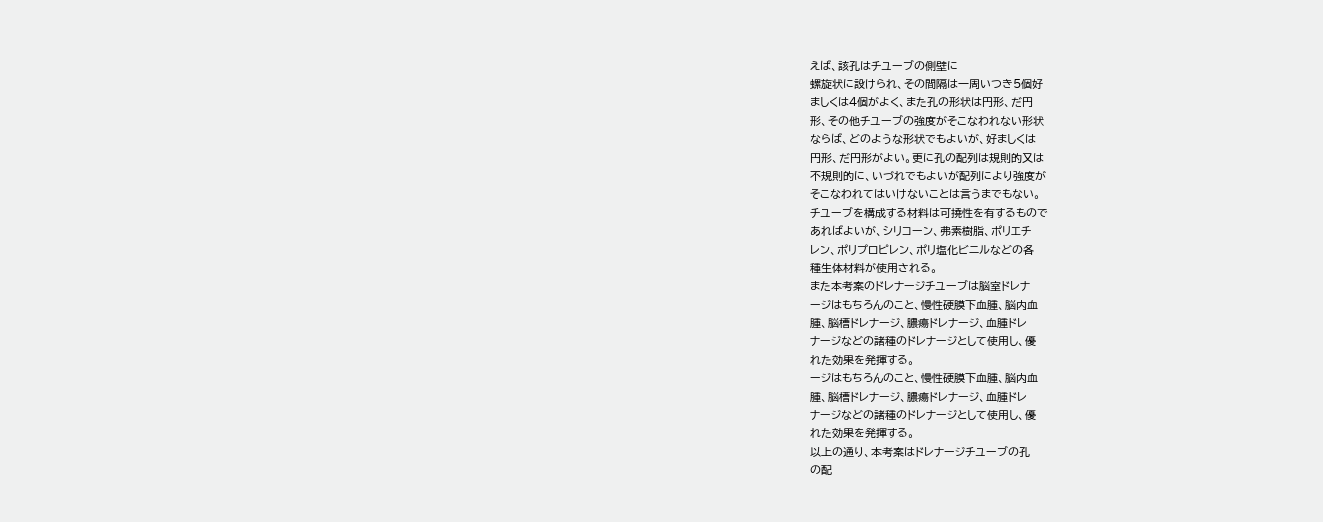えば、該孔はチユーブの側壁に
螺旋状に設けられ、その間隔は一周いつき5個好
ましくは4個がよく、また孔の形状は円形、だ円
形、その他チユーブの強度がそこなわれない形状
ならば、どのような形状でもよいが、好ましくは
円形、だ円形がよい。更に孔の配列は規則的又は
不規則的に、いづれでもよいが配列により強度が
そこなわれてはいけないことは言うまでもない。
チユーブを構成する材料は可撓性を有するもので
あればよいが、シリコーン、弗素樹脂、ポリエチ
レン、ポリプロピレン、ポリ塩化ビニルなどの各
種生体材料が使用される。
また本考案のドレナージチユーブは脳室ドレナ
ージはもちろんのこと、慢性硬膜下血腫、脳内血
腫、脳槽ドレナージ、膿瘍ドレナージ、血腫ドレ
ナージなどの諸種のドレナージとして使用し、優
れた効果を発揮する。
ージはもちろんのこと、慢性硬膜下血腫、脳内血
腫、脳槽ドレナージ、膿瘍ドレナージ、血腫ドレ
ナージなどの諸種のドレナージとして使用し、優
れた効果を発揮する。
以上の通り、本考案はドレナージチユーブの孔
の配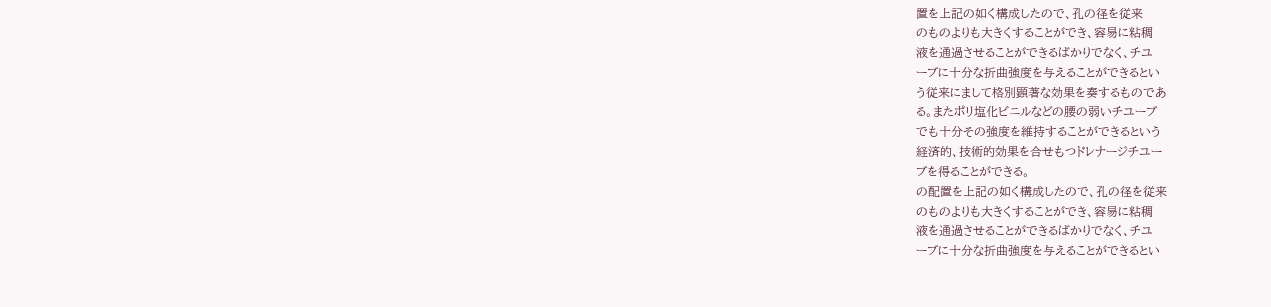置を上記の如く構成したので、孔の径を従来
のものよりも大きくすることができ、容易に粘稠
液を通過させることができるばかりでなく、チユ
ーブに十分な折曲強度を与えることができるとい
う従来にまして格別顕著な効果を奏するものであ
る。またポリ塩化ビニルなどの腰の弱いチユーブ
でも十分その強度を維持することができるという
経済的、技術的効果を合せもつドレナージチユー
ブを得ることができる。
の配置を上記の如く構成したので、孔の径を従来
のものよりも大きくすることができ、容易に粘稠
液を通過させることができるばかりでなく、チユ
ーブに十分な折曲強度を与えることができるとい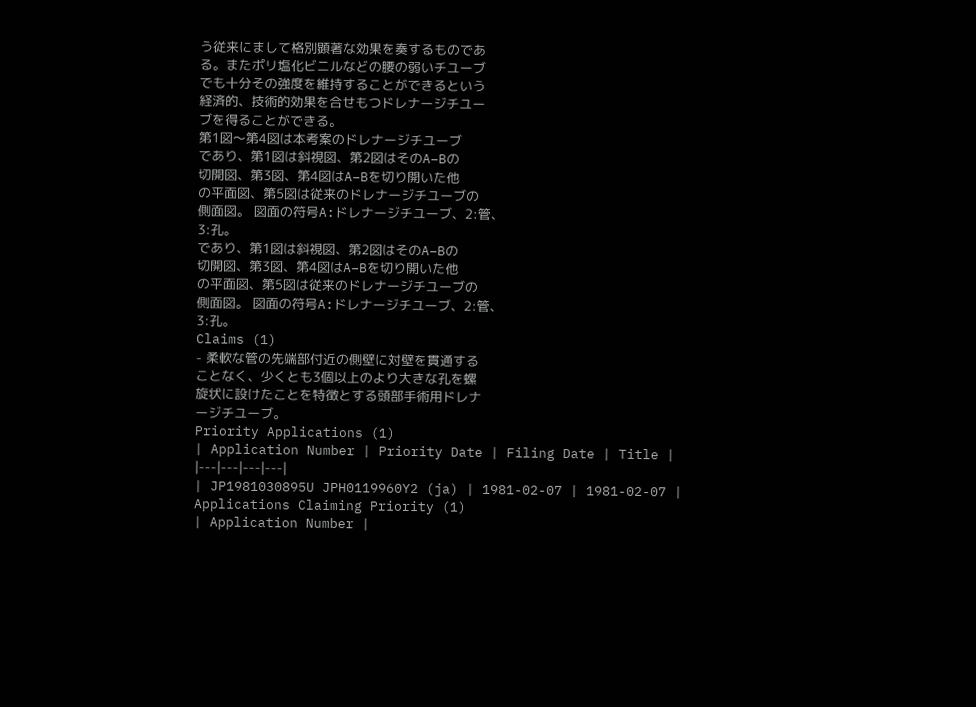う従来にまして格別顕著な効果を奏するものであ
る。またポリ塩化ビニルなどの腰の弱いチユーブ
でも十分その強度を維持することができるという
経済的、技術的効果を合せもつドレナージチユー
ブを得ることができる。
第1図〜第4図は本考案のドレナージチユーブ
であり、第1図は斜視図、第2図はそのA−Bの
切開図、第3図、第4図はA−Bを切り開いた他
の平面図、第5図は従来のドレナージチユーブの
側面図。 図面の符号A:ドレナージチユーブ、2:管、
3:孔。
であり、第1図は斜視図、第2図はそのA−Bの
切開図、第3図、第4図はA−Bを切り開いた他
の平面図、第5図は従来のドレナージチユーブの
側面図。 図面の符号A:ドレナージチユーブ、2:管、
3:孔。
Claims (1)
- 柔軟な管の先端部付近の側壁に対壁を貫通する
ことなく、少くとも3個以上のより大きな孔を螺
旋状に設けたことを特徴とする頭部手術用ドレナ
ージチユーブ。
Priority Applications (1)
| Application Number | Priority Date | Filing Date | Title |
|---|---|---|---|
| JP1981030895U JPH0119960Y2 (ja) | 1981-02-07 | 1981-02-07 |
Applications Claiming Priority (1)
| Application Number |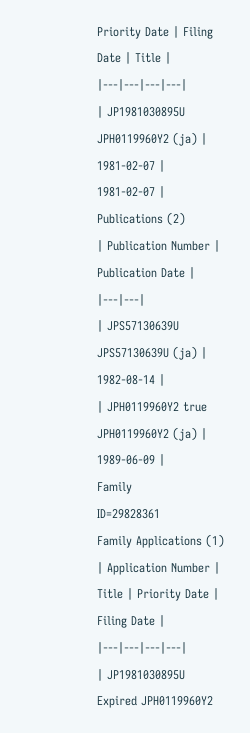Priority Date | Filing Date | Title |
|---|---|---|---|
| JP1981030895U JPH0119960Y2 (ja) | 1981-02-07 | 1981-02-07 |
Publications (2)
| Publication Number | Publication Date |
|---|---|
| JPS57130639U JPS57130639U (ja) | 1982-08-14 |
| JPH0119960Y2 true JPH0119960Y2 (ja) | 1989-06-09 |
Family
ID=29828361
Family Applications (1)
| Application Number | Title | Priority Date | Filing Date |
|---|---|---|---|
| JP1981030895U Expired JPH0119960Y2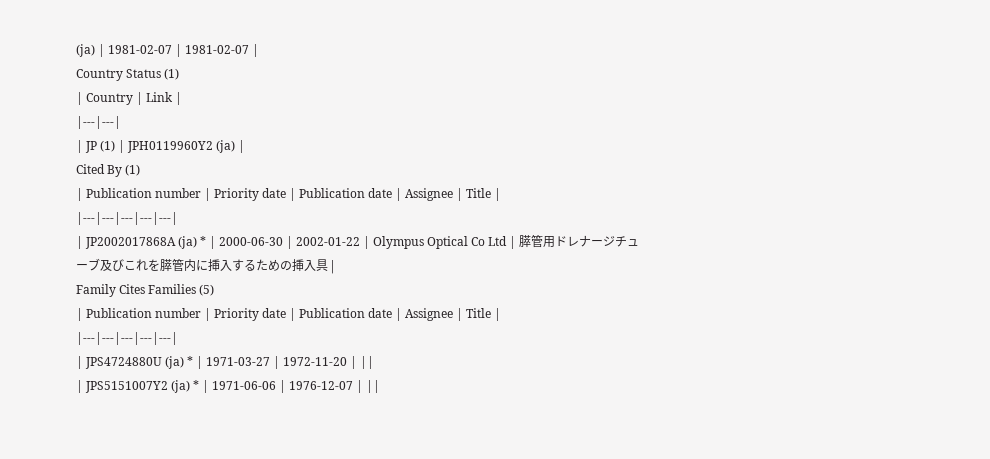(ja) | 1981-02-07 | 1981-02-07 |
Country Status (1)
| Country | Link |
|---|---|
| JP (1) | JPH0119960Y2 (ja) |
Cited By (1)
| Publication number | Priority date | Publication date | Assignee | Title |
|---|---|---|---|---|
| JP2002017868A (ja) * | 2000-06-30 | 2002-01-22 | Olympus Optical Co Ltd | 膵管用ドレナージチューブ及びこれを膵管内に挿入するための挿入具 |
Family Cites Families (5)
| Publication number | Priority date | Publication date | Assignee | Title |
|---|---|---|---|---|
| JPS4724880U (ja) * | 1971-03-27 | 1972-11-20 | ||
| JPS5151007Y2 (ja) * | 1971-06-06 | 1976-12-07 | ||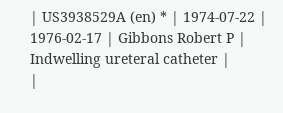| US3938529A (en) * | 1974-07-22 | 1976-02-17 | Gibbons Robert P | Indwelling ureteral catheter |
|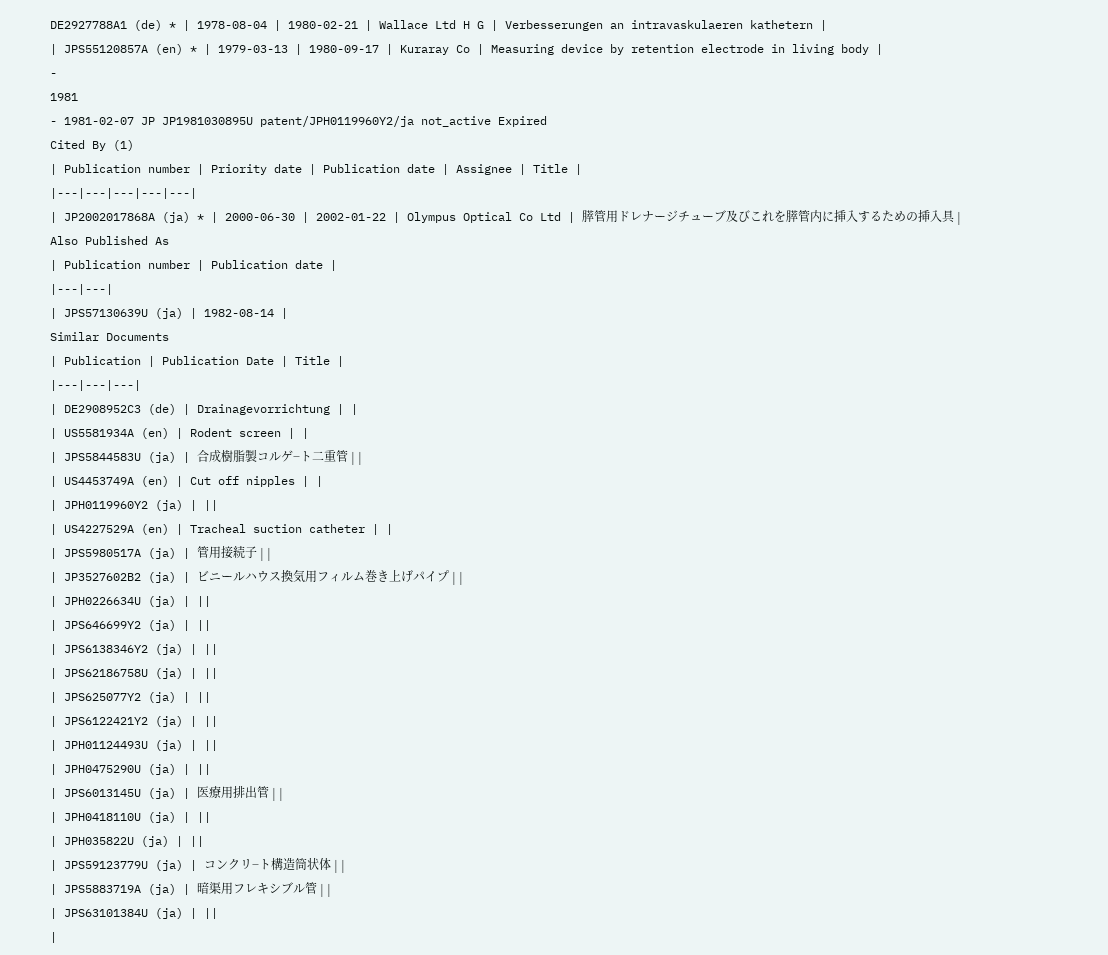DE2927788A1 (de) * | 1978-08-04 | 1980-02-21 | Wallace Ltd H G | Verbesserungen an intravaskulaeren kathetern |
| JPS55120857A (en) * | 1979-03-13 | 1980-09-17 | Kuraray Co | Measuring device by retention electrode in living body |
-
1981
- 1981-02-07 JP JP1981030895U patent/JPH0119960Y2/ja not_active Expired
Cited By (1)
| Publication number | Priority date | Publication date | Assignee | Title |
|---|---|---|---|---|
| JP2002017868A (ja) * | 2000-06-30 | 2002-01-22 | Olympus Optical Co Ltd | 膵管用ドレナージチューブ及びこれを膵管内に挿入するための挿入具 |
Also Published As
| Publication number | Publication date |
|---|---|
| JPS57130639U (ja) | 1982-08-14 |
Similar Documents
| Publication | Publication Date | Title |
|---|---|---|
| DE2908952C3 (de) | Drainagevorrichtung | |
| US5581934A (en) | Rodent screen | |
| JPS5844583U (ja) | 合成樹脂製コルゲ−ト二重管 | |
| US4453749A (en) | Cut off nipples | |
| JPH0119960Y2 (ja) | ||
| US4227529A (en) | Tracheal suction catheter | |
| JPS5980517A (ja) | 管用接続子 | |
| JP3527602B2 (ja) | ビニールハウス換気用フィルム巻き上げパイプ | |
| JPH0226634U (ja) | ||
| JPS646699Y2 (ja) | ||
| JPS6138346Y2 (ja) | ||
| JPS62186758U (ja) | ||
| JPS625077Y2 (ja) | ||
| JPS6122421Y2 (ja) | ||
| JPH01124493U (ja) | ||
| JPH0475290U (ja) | ||
| JPS6013145U (ja) | 医療用排出管 | |
| JPH0418110U (ja) | ||
| JPH035822U (ja) | ||
| JPS59123779U (ja) | コンクリ−ト構造筒状体 | |
| JPS5883719A (ja) | 暗渠用フレキシブル管 | |
| JPS63101384U (ja) | ||
|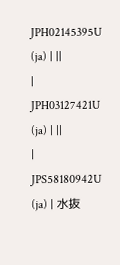JPH02145395U (ja) | ||
| JPH03127421U (ja) | ||
| JPS58180942U (ja) | 水抜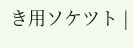き用ソケツト |